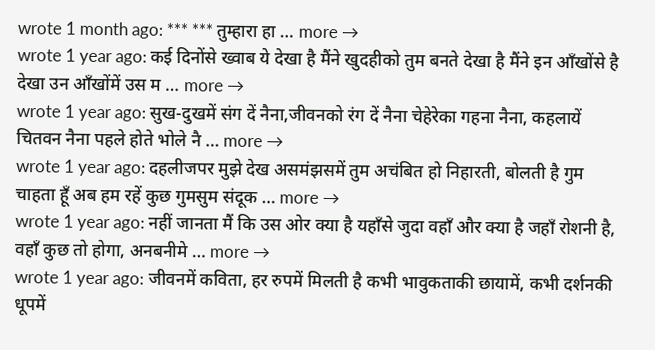wrote 1 month ago: *** *** तुम्हारा हा … more →
wrote 1 year ago: कई दिनोंसे ख्वाब ये देखा है मैंने खुदहीको तुम बनते देखा है मैंने इन आँखोंसे है देखा उन आँखोंमें उस म … more →
wrote 1 year ago: सुख-दुखमें संग दें नैना,जीवनको रंग दें नैना चेहेरेका गहना नैना, कहलायें चितवन नैना पहले होते भोले नै … more →
wrote 1 year ago: दहलीजपर मुझे देख असमंझसमें तुम अचंबित हो निहारती, बोलती है गुम चाहता हूँ अब हम रहें कुछ गुमसुम संदूक … more →
wrote 1 year ago: नहीं जानता मैं कि उस ओर क्या है यहाँसे जुदा वहाँ और क्या है जहाँ रोशनी है, वहाँ कुछ तो होगा, अनबनीमे … more →
wrote 1 year ago: जीवनमें कविता, हर रुपमें मिलती है कभी भावुकताकी छायामें, कभी दर्शनकी धूपमें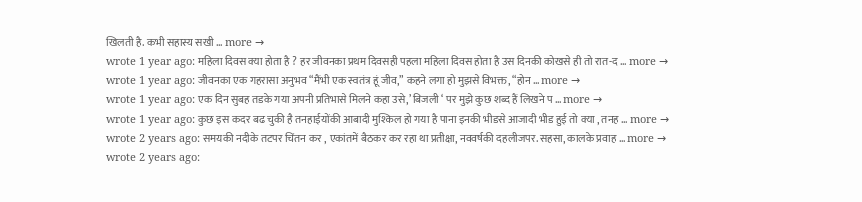खिलती है. कभी सहास्य सखी … more →
wrote 1 year ago: महिला दिवस क्या होता है ? हर जीवनका प्रथम दिवसही पहला महिला दिवस होता है उस दिनकी कोखसे ही तो रात-द … more →
wrote 1 year ago: जीवनका एक गहरासा अनुभव “मैंभी एक स्वतंत्र हूं जीव,” कहने लगा हो मुझसे विभक्त, “होन … more →
wrote 1 year ago: एक दिन सुबह तडके गया अपनी प्रतिभासे मिलने कहा उसे,’ बिजली ‘ पर मुझे कुछ शब्द हैं लिखने प … more →
wrote 1 year ago: कुछ इस कदर बढ चुकी है तनहाईयोंकी आबादी मुश्किल हो गया है पाना इनकी भीडसे आजादी भीड हुई तो क्या , तनह … more →
wrote 2 years ago: समयकी नदीके तटपर चिंतन कर , एकांतमें बैठकर कर रहा था प्रतीक्षा, नववर्षकी दहलीजपर. सहसा, कालके प्रवाह … more →
wrote 2 years ago: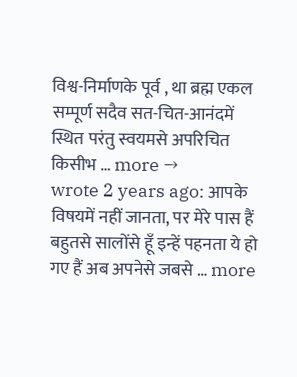विश्व-निर्माणके पूर्व , था ब्रह्म एकल सम्पूर्ण सदैव सत-चित-आनंदमें स्थित परंतु स्वयमसे अपरिचित किसीभ … more →
wrote 2 years ago: आपके विषयमें नहीं जानता, पर मेरे पास हैं बहुतसे सालोंसे हूँ इन्हें पहनता ये हो गए हैं अब अपनेसे जबसे … more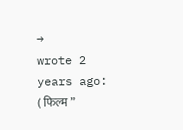→
wrote 2 years ago: ( फिल्म ”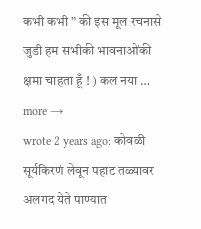कभी कभी ” की इस मूल रचनासे जुडी हम सभीकी भावनाओंकी क्षमा चाहता हूँ ! ) कल नया … more →
wrote 2 years ago: कोवळी सूर्यकिरणं लेवून पहाट तळ्यावर अलगद येते पाण्यात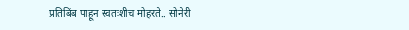प्रतिबिंब पाहून स्वतःशीच मोहरते.. सोनेरी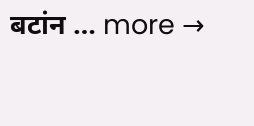बटांन … more →